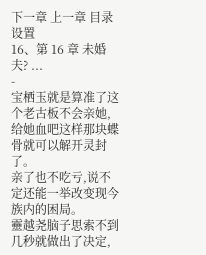下一章 上一章 目录 设置
16、第 16 章 未婚夫? ...
-
宝栖玉就是算准了这个老古板不会亲她,给她血吧这样那块蝶骨就可以解开灵封了。
亲了也不吃亏,说不定还能一举改变现今族内的困局。
靈越尧脑子思索不到几秒就做出了决定,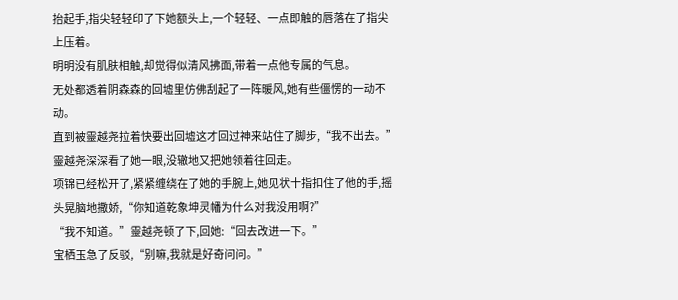抬起手,指尖轻轻印了下她额头上,一个轻轻、一点即触的唇落在了指尖上压着。
明明没有肌肤相触,却觉得似清风拂面,带着一点他专属的气息。
无处都透着阴森森的回墟里仿佛刮起了一阵暖风,她有些僵愣的一动不动。
直到被靈越尧拉着快要出回墟这才回过神来站住了脚步,“我不出去。”
靈越尧深深看了她一眼,没辙地又把她领着往回走。
项锦已经松开了,紧紧缠绕在了她的手腕上,她见状十指扣住了他的手,摇头晃脑地撒娇,“你知道乾象坤灵幡为什么对我没用啊?”
“我不知道。”靈越尧顿了下,回她:“回去改进一下。”
宝栖玉急了反驳,“别嘛,我就是好奇问问。”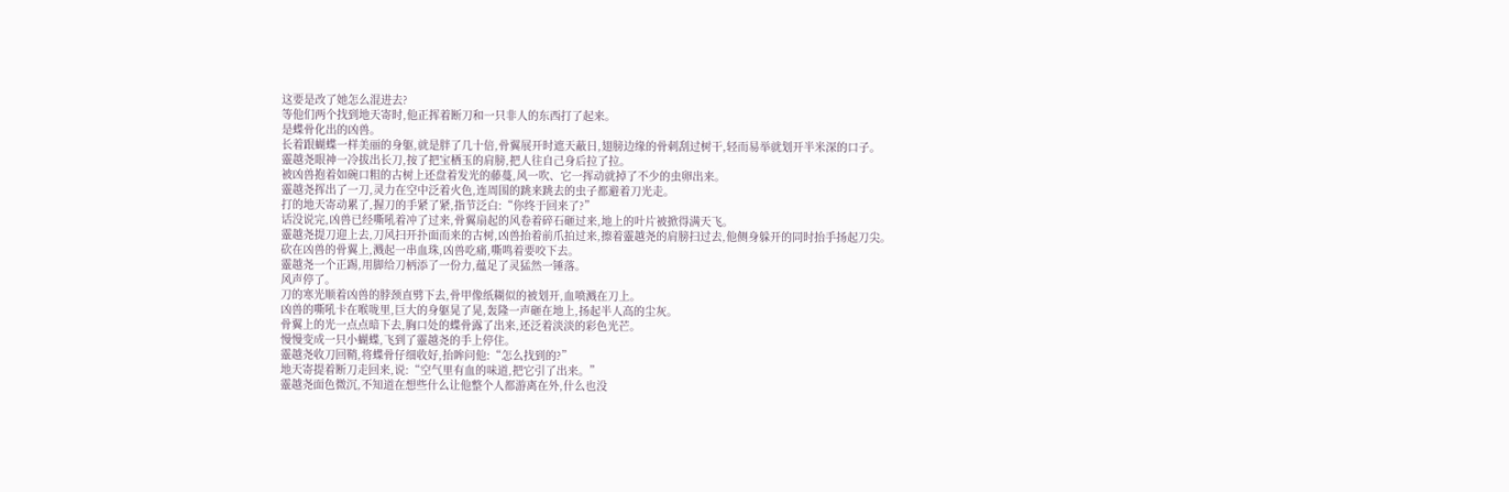这要是改了她怎么混进去?
等他们两个找到地天寄时,他正挥着断刀和一只非人的东西打了起来。
是蝶骨化出的凶兽。
长着跟蝴蝶一样美丽的身躯,就是胖了几十倍,骨翼展开时遮天蔽日,翅膀边缘的骨刺刮过树干,轻而易举就划开半米深的口子。
靈越尧眼神一冷拔出长刀,按了把宝栖玉的肩膀,把人往自己身后拉了拉。
被凶兽抱着如碗口粗的古树上还盘着发光的藤蔓,风一吹、它一挥动就掉了不少的虫卵出来。
靈越尧挥出了一刀,灵力在空中泛着火色,连周围的跳来跳去的虫子都避着刀光走。
打的地天寄动累了,握刀的手紧了紧,指节泛白:“你终于回来了?”
话没说完,凶兽已经嘶吼着冲了过来,骨翼扇起的风卷着碎石砸过来,地上的叶片被掀得满天飞。
靈越尧提刀迎上去,刀风扫开扑面而来的古树,凶兽抬着前爪拍过来,擦着靈越尧的肩膀扫过去,他侧身躲开的同时抬手扬起刀尖。
砍在凶兽的骨翼上,溅起一串血珠,凶兽吃痛,嘶鸣着要咬下去。
靈越尧一个正踢,用脚给刀柄添了一份力,蕴足了灵猛然一锤落。
风声停了。
刀的寒光顺着凶兽的脖颈直劈下去,骨甲像纸糊似的被划开,血喷溅在刀上。
凶兽的嘶吼卡在喉咙里,巨大的身躯晃了晃,轰隆一声砸在地上,扬起半人高的尘灰。
骨翼上的光一点点暗下去,胸口处的蝶骨露了出来,还泛着淡淡的彩色光芒。
慢慢变成一只小蝴蝶,飞到了靈越尧的手上停住。
靈越尧收刀回鞘,将蝶骨仔细收好,抬眸问他:“怎么找到的?”
地天寄提着断刀走回来,说:“空气里有血的味道,把它引了出来。”
靈越尧面色微沉,不知道在想些什么让他整个人都游离在外,什么也没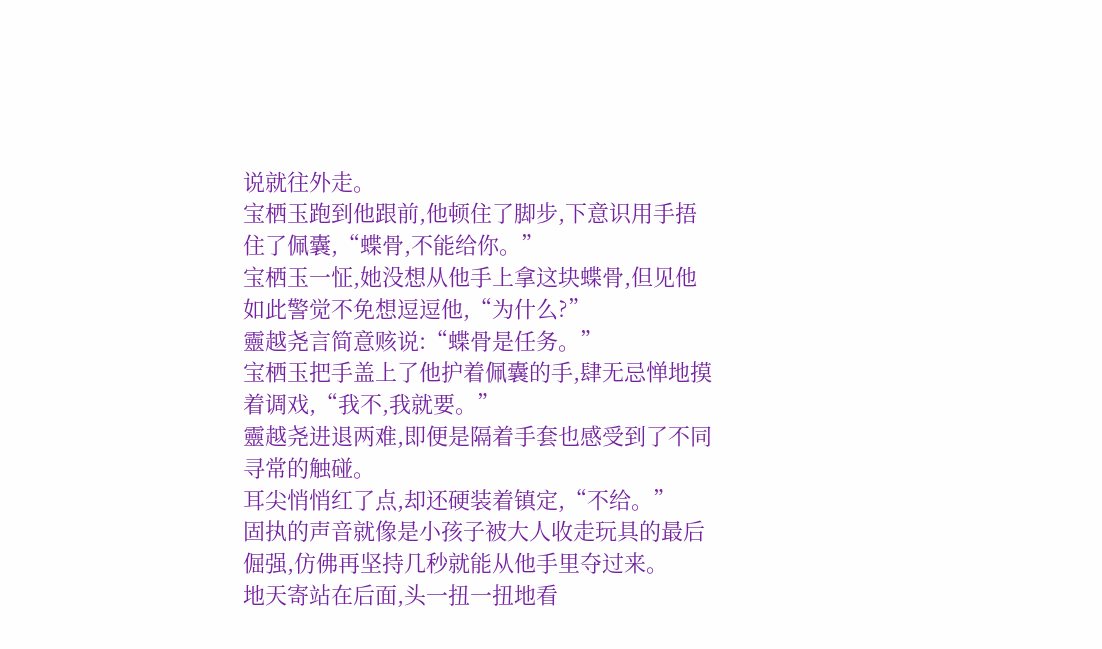说就往外走。
宝栖玉跑到他跟前,他顿住了脚步,下意识用手捂住了佩囊,“蝶骨,不能给你。”
宝栖玉一怔,她没想从他手上拿这块蝶骨,但见他如此警觉不免想逗逗他,“为什么?”
靈越尧言简意赅说:“蝶骨是任务。”
宝栖玉把手盖上了他护着佩囊的手,肆无忌惮地摸着调戏,“我不,我就要。”
靈越尧进退两难,即便是隔着手套也感受到了不同寻常的触碰。
耳尖悄悄红了点,却还硬装着镇定,“不给。”
固执的声音就像是小孩子被大人收走玩具的最后倔强,仿佛再坚持几秒就能从他手里夺过来。
地天寄站在后面,头一扭一扭地看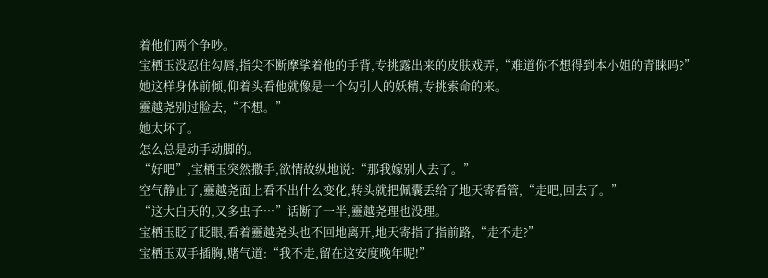着他们两个争吵。
宝栖玉没忍住勾唇,指尖不断摩挲着他的手背,专挑露出来的皮肤戏弄,“难道你不想得到本小姐的青睐吗?”
她这样身体前倾,仰着头看他就像是一个勾引人的妖精,专挑索命的来。
靈越尧别过脸去,“不想。”
她太坏了。
怎么总是动手动脚的。
“好吧”,宝栖玉突然撒手,欲情故纵地说:“那我嫁别人去了。”
空气静止了,靈越尧面上看不出什么变化,转头就把佩囊丢给了地天寄看管,“走吧,回去了。”
“这大白天的,又多虫子…”话断了一半,靈越尧理也没理。
宝栖玉眨了眨眼,看着靈越尧头也不回地离开,地天寄指了指前路,“走不走?”
宝栖玉双手插胸,赌气道:“我不走,留在这安度晚年呢!”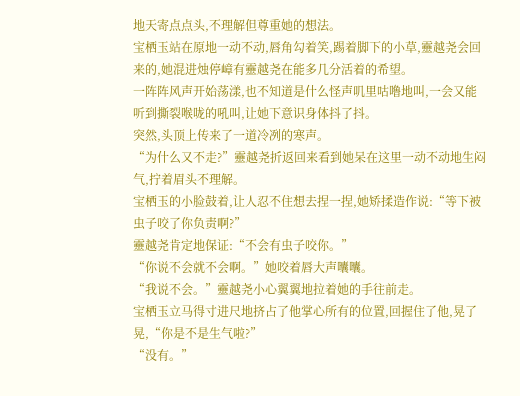地天寄点点头,不理解但尊重她的想法。
宝栖玉站在原地一动不动,唇角勾着笑,踢着脚下的小草,靈越尧会回来的,她混进烛停嶂有靈越尧在能多几分活着的希望。
一阵阵风声开始荡漾,也不知道是什么怪声叽里咕噜地叫,一会又能听到撕裂喉咙的吼叫,让她下意识身体抖了抖。
突然,头顶上传来了一道冷冽的寒声。
“为什么又不走?”靈越尧折返回来看到她呆在这里一动不动地生闷气,拧着眉头不理解。
宝栖玉的小脸鼓着,让人忍不住想去捏一捏,她矫揉造作说:“等下被虫子咬了你负责啊?”
靈越尧肯定地保证:“不会有虫子咬你。”
“你说不会就不会啊。”她咬着唇大声囔囔。
“我说不会。”靈越尧小心翼翼地拉着她的手往前走。
宝栖玉立马得寸进尺地挤占了他掌心所有的位置,回握住了他,晃了晃,“你是不是生气啦?”
“没有。”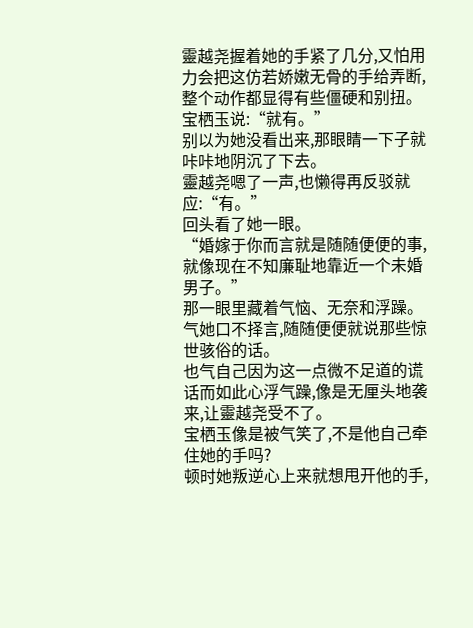靈越尧握着她的手紧了几分,又怕用力会把这仿若娇嫩无骨的手给弄断,整个动作都显得有些僵硬和别扭。
宝栖玉说:“就有。”
别以为她没看出来,那眼睛一下子就咔咔地阴沉了下去。
靈越尧嗯了一声,也懒得再反驳就应:“有。”
回头看了她一眼。
“婚嫁于你而言就是随随便便的事,就像现在不知廉耻地靠近一个未婚男子。”
那一眼里藏着气恼、无奈和浮躁。
气她口不择言,随随便便就说那些惊世骇俗的话。
也气自己因为这一点微不足道的谎话而如此心浮气躁,像是无厘头地袭来,让靈越尧受不了。
宝栖玉像是被气笑了,不是他自己牵住她的手吗?
顿时她叛逆心上来就想甩开他的手,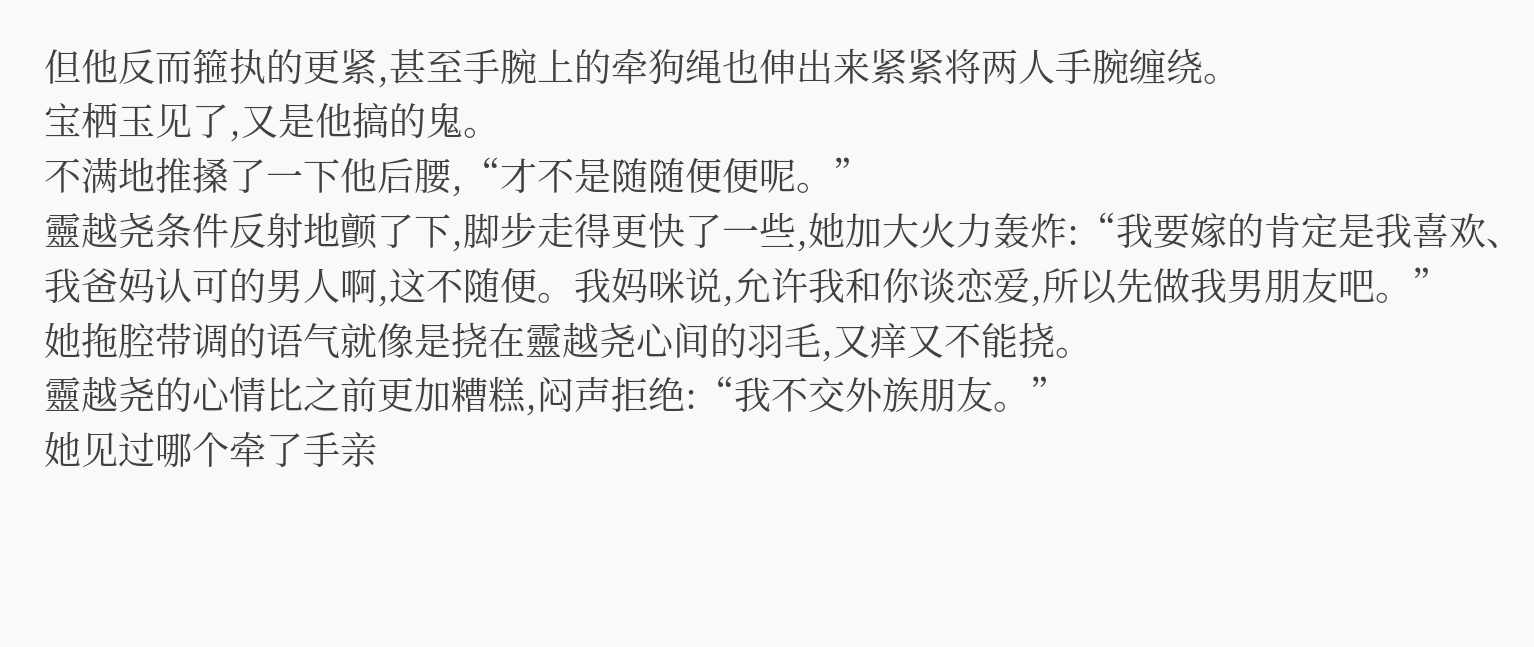但他反而箍执的更紧,甚至手腕上的牵狗绳也伸出来紧紧将两人手腕缠绕。
宝栖玉见了,又是他搞的鬼。
不满地推搡了一下他后腰,“才不是随随便便呢。”
靈越尧条件反射地颤了下,脚步走得更快了一些,她加大火力轰炸:“我要嫁的肯定是我喜欢、我爸妈认可的男人啊,这不随便。我妈咪说,允许我和你谈恋爱,所以先做我男朋友吧。”
她拖腔带调的语气就像是挠在靈越尧心间的羽毛,又痒又不能挠。
靈越尧的心情比之前更加糟糕,闷声拒绝:“我不交外族朋友。”
她见过哪个牵了手亲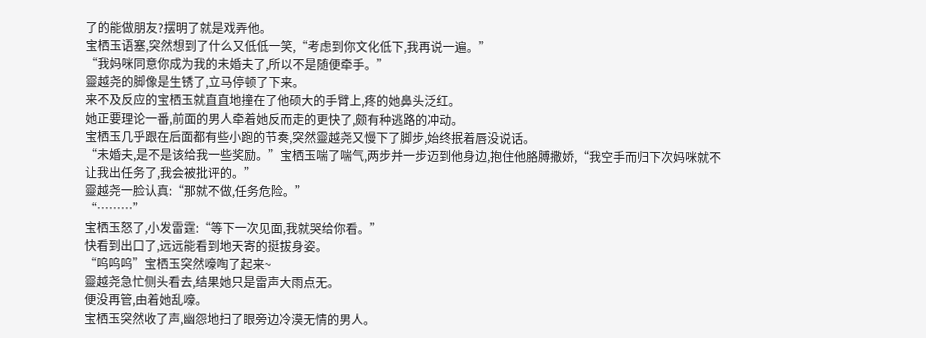了的能做朋友?摆明了就是戏弄他。
宝栖玉语塞,突然想到了什么又低低一笑,“考虑到你文化低下,我再说一遍。”
“我妈咪同意你成为我的未婚夫了,所以不是随便牵手。”
靈越尧的脚像是生锈了,立马停顿了下来。
来不及反应的宝栖玉就直直地撞在了他硕大的手臂上,疼的她鼻头泛红。
她正要理论一番,前面的男人牵着她反而走的更快了,颇有种逃路的冲动。
宝栖玉几乎跟在后面都有些小跑的节奏,突然靈越尧又慢下了脚步,始终抿着唇没说话。
“未婚夫,是不是该给我一些奖励。”宝栖玉喘了喘气,两步并一步迈到他身边,抱住他胳膊撒娇,“我空手而归下次妈咪就不让我出任务了,我会被批评的。”
靈越尧一脸认真:“那就不做,任务危险。”
“………”
宝栖玉怒了,小发雷霆:“等下一次见面,我就哭给你看。”
快看到出口了,远远能看到地天寄的挺拔身姿。
“呜呜呜”宝栖玉突然嚎啕了起来~
靈越尧急忙侧头看去,结果她只是雷声大雨点无。
便没再管,由着她乱嚎。
宝栖玉突然收了声,幽怨地扫了眼旁边冷漠无情的男人。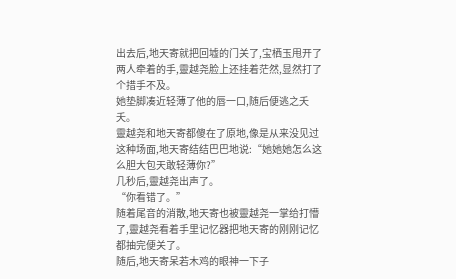出去后,地天寄就把回墟的门关了,宝栖玉甩开了两人牵着的手,靈越尧脸上还挂着茫然,显然打了个措手不及。
她垫脚凑近轻薄了他的唇一口,随后便逃之夭夭。
靈越尧和地天寄都傻在了原地,像是从来没见过这种场面,地天寄结结巴巴地说:“她她她怎么这么胆大包天敢轻薄你?”
几秒后,靈越尧出声了。
“你看错了。”
随着尾音的消散,地天寄也被靈越尧一掌给打懵了,靈越尧看着手里记忆器把地天寄的刚刚记忆都抽完便关了。
随后,地天寄呆若木鸡的眼神一下子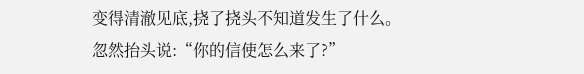变得清澈见底,挠了挠头不知道发生了什么。
忽然抬头说:“你的信使怎么来了?”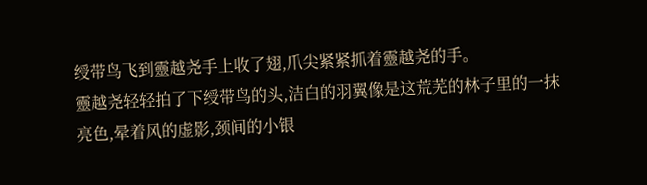绶带鸟飞到靈越尧手上收了翅,爪尖紧紧抓着靈越尧的手。
靈越尧轻轻拍了下绶带鸟的头,洁白的羽翼像是这荒芜的林子里的一抹亮色,晕着风的虚影,颈间的小银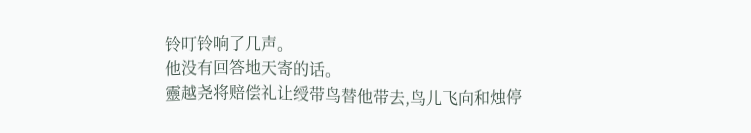铃叮铃响了几声。
他没有回答地天寄的话。
靈越尧将赔偿礼让绶带鸟替他带去,鸟儿飞向和烛停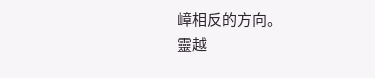嶂相反的方向。
靈越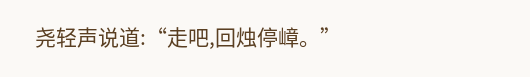尧轻声说道:“走吧,回烛停嶂。”